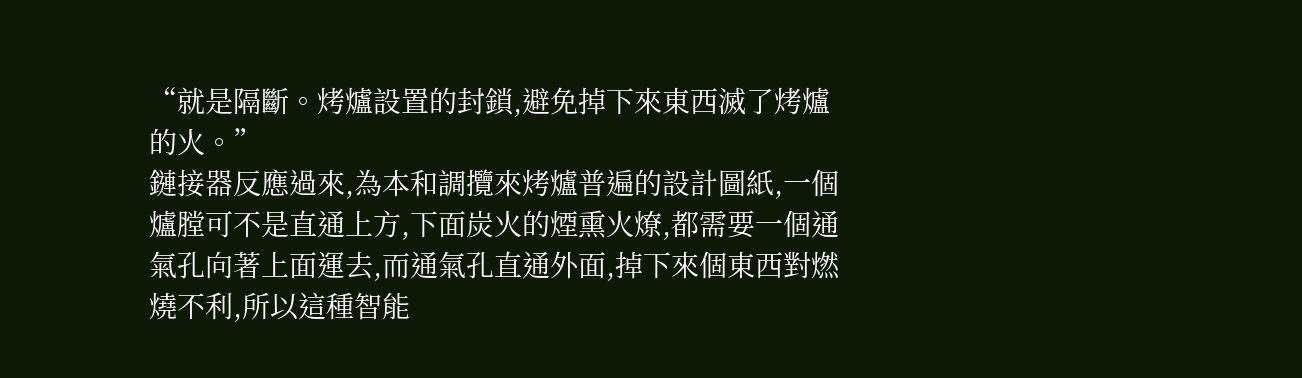“就是隔斷。烤爐設置的封鎖,避免掉下來東西滅了烤爐的火。”
鏈接器反應過來,為本和調攬來烤爐普遍的設計圖紙,一個爐膛可不是直通上方,下面炭火的煙熏火燎,都需要一個通氣孔向著上面運去,而通氣孔直通外面,掉下來個東西對燃燒不利,所以這種智能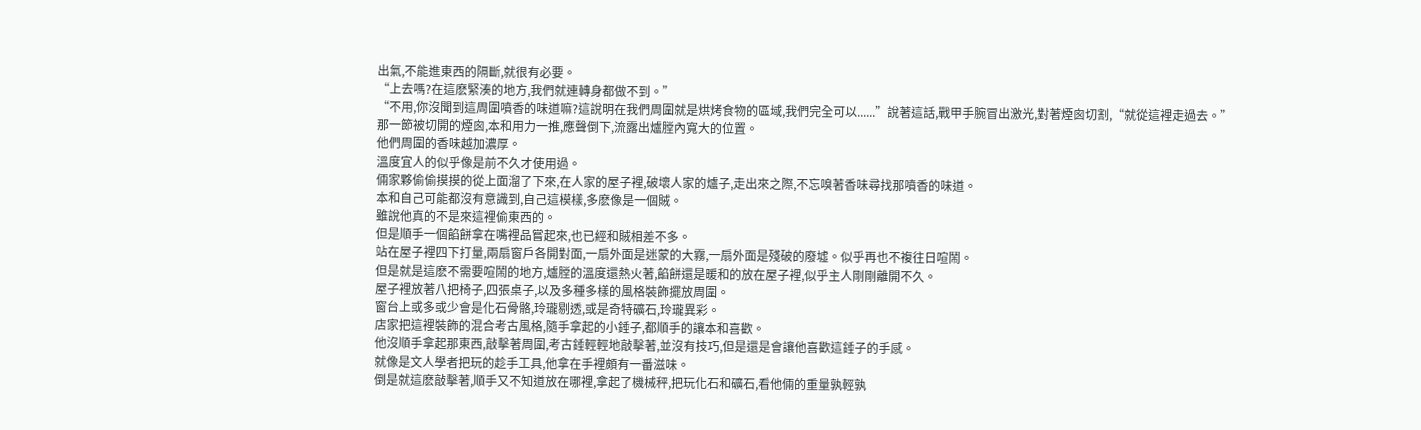出氣,不能進東西的隔斷,就很有必要。
“上去嗎?在這麽緊湊的地方,我們就連轉身都做不到。”
“不用,你沒聞到這周圍噴香的味道嘛?這說明在我們周圍就是烘烤食物的區域,我們完全可以......”說著這話,戰甲手腕冒出激光,對著煙囪切割,“就從這裡走過去。”
那一節被切開的煙囪,本和用力一推,應聲倒下,流露出爐膛內寬大的位置。
他們周圍的香味越加濃厚。
溫度宜人的似乎像是前不久才使用過。
倆家夥偷偷摸摸的從上面溜了下來,在人家的屋子裡,破壞人家的爐子,走出來之際,不忘嗅著香味尋找那噴香的味道。
本和自己可能都沒有意識到,自己這模樣,多麽像是一個賊。
雖說他真的不是來這裡偷東西的。
但是順手一個餡餅拿在嘴裡品嘗起來,也已經和賊相差不多。
站在屋子裡四下打量,兩扇窗戶各開對面,一扇外面是迷蒙的大霧,一扇外面是殘破的廢墟。似乎再也不複往日喧鬧。
但是就是這麽不需要喧鬧的地方,爐膛的溫度還熱火著,餡餅還是暖和的放在屋子裡,似乎主人剛剛離開不久。
屋子裡放著八把椅子,四張桌子,以及多種多樣的風格裝飾擺放周圍。
窗台上或多或少會是化石骨骼,玲瓏剔透,或是奇特礦石,玲瓏異彩。
店家把這裡裝飾的混合考古風格,隨手拿起的小錘子,都順手的讓本和喜歡。
他沒順手拿起那東西,敲擊著周圍,考古錘輕輕地敲擊著,並沒有技巧,但是還是會讓他喜歡這錘子的手感。
就像是文人學者把玩的趁手工具,他拿在手裡頗有一番滋味。
倒是就這麽敲擊著,順手又不知道放在哪裡,拿起了機械秤,把玩化石和礦石,看他倆的重量孰輕孰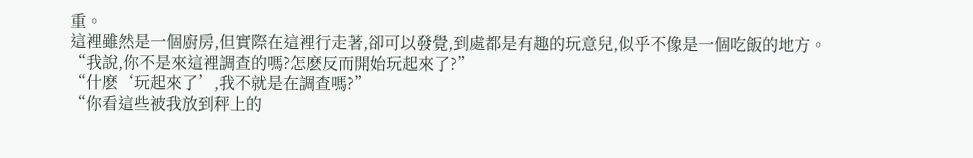重。
這裡雖然是一個廚房,但實際在這裡行走著,卻可以發覺,到處都是有趣的玩意兒,似乎不像是一個吃飯的地方。
“我說,你不是來這裡調查的嗎?怎麽反而開始玩起來了?”
“什麽‘玩起來了’,我不就是在調查嗎?”
“你看這些被我放到秤上的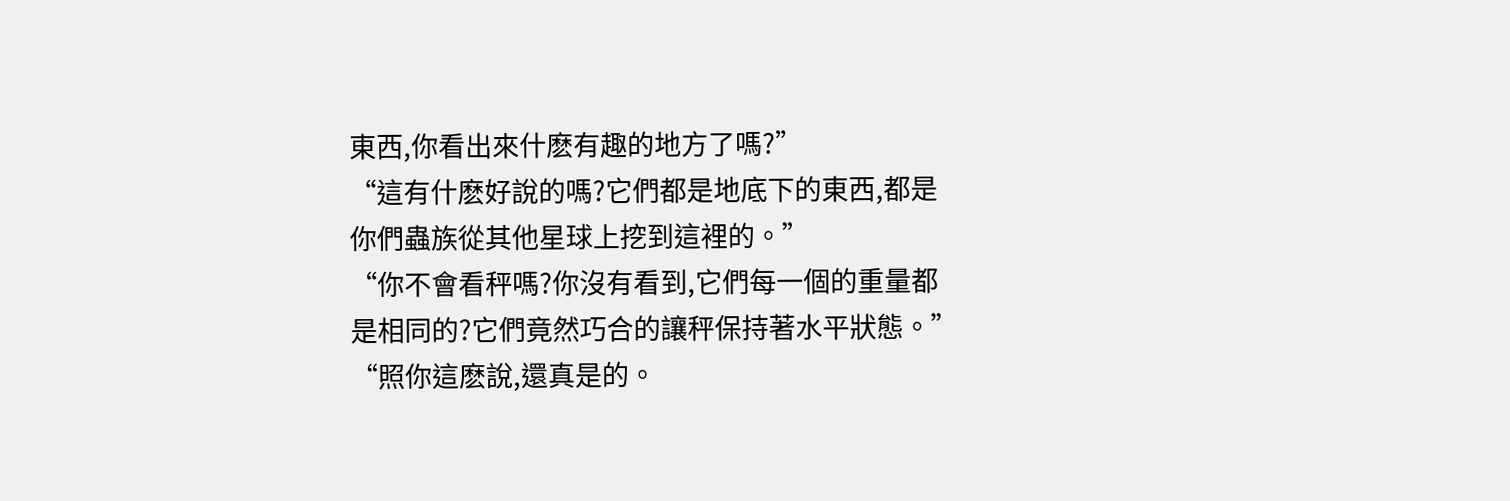東西,你看出來什麽有趣的地方了嗎?”
“這有什麽好說的嗎?它們都是地底下的東西,都是你們蟲族從其他星球上挖到這裡的。”
“你不會看秤嗎?你沒有看到,它們每一個的重量都是相同的?它們竟然巧合的讓秤保持著水平狀態。”
“照你這麽說,還真是的。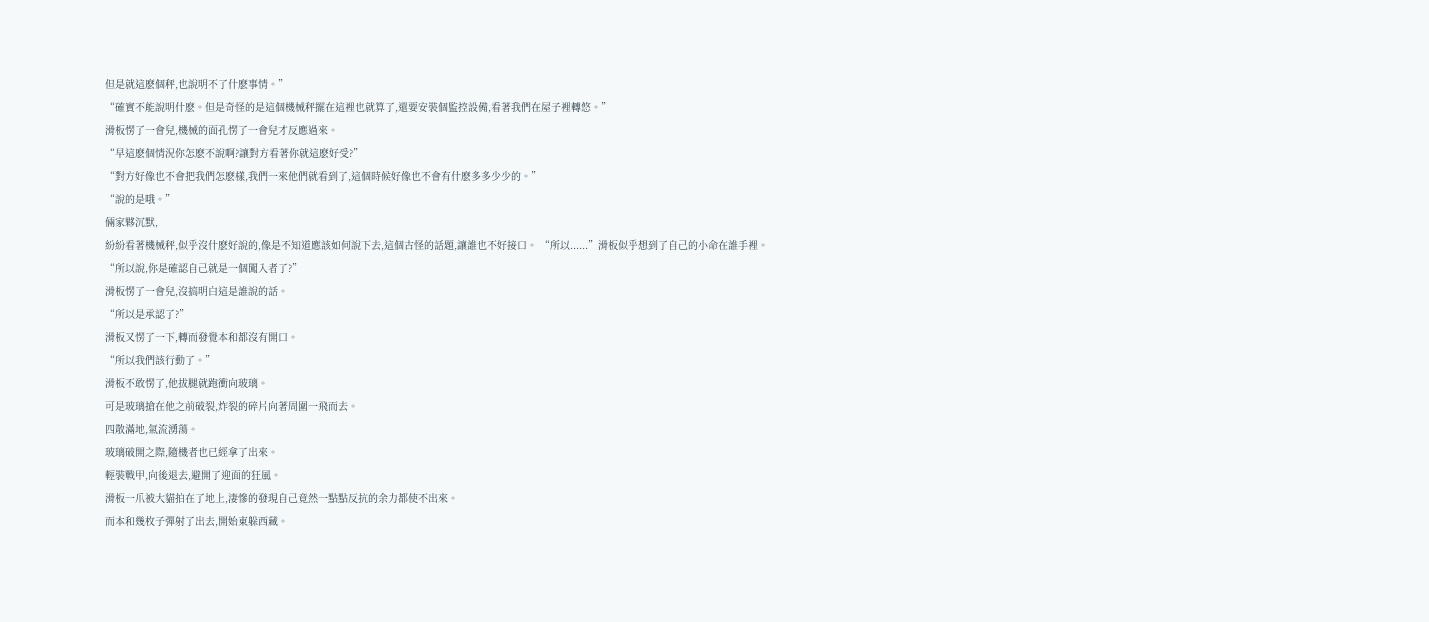但是就這麽個秤,也說明不了什麽事情。”
“確實不能說明什麽。但是奇怪的是這個機械秤擺在這裡也就算了,還要安裝個監控設備,看著我們在屋子裡轉悠。”
滑板愣了一會兒,機械的面孔愣了一會兒才反應過來。
“早這麽個情況你怎麽不說啊?讓對方看著你就這麽好受?”
“對方好像也不會把我們怎麽樣,我們一來他們就看到了,這個時候好像也不會有什麽多多少少的。”
“說的是哦。”
倆家夥沉默,
紛紛看著機械秤,似乎沒什麽好說的,像是不知道應該如何說下去,這個古怪的話題,讓誰也不好接口。 “所以......”滑板似乎想到了自己的小命在誰手裡。
“所以說,你是確認自己就是一個闖入者了?”
滑板愣了一會兒,沒搞明白這是誰說的話。
“所以是承認了?”
滑板又愣了一下,轉而發覺本和都沒有開口。
“所以我們該行動了。”
滑板不敢愣了,他拔腿就跑衝向玻璃。
可是玻璃搶在他之前破裂,炸裂的碎片向著周圍一飛而去。
四散滿地,氣流湧蕩。
玻璃破開之際,隨機者也已經拿了出來。
輕裝戰甲,向後退去,避開了迎面的狂風。
滑板一爪被大貓拍在了地上,淒慘的發現自己竟然一點點反抗的余力都使不出來。
而本和幾枚子彈射了出去,開始東躲西藏。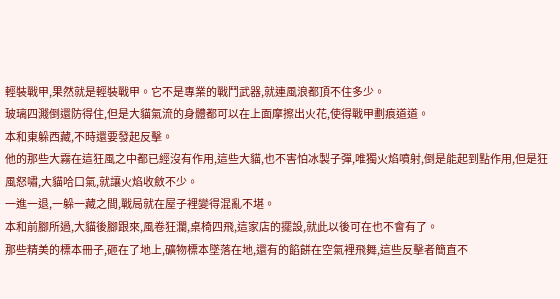輕裝戰甲,果然就是輕裝戰甲。它不是專業的戰鬥武器,就連風浪都頂不住多少。
玻璃四濺倒還防得住,但是大貓氣流的身體都可以在上面摩擦出火花,使得戰甲劃痕道道。
本和東躲西藏,不時還要發起反擊。
他的那些大霧在這狂風之中都已經沒有作用,這些大貓,也不害怕冰製子彈,唯獨火焰噴射,倒是能起到點作用,但是狂風怒嘯,大貓哈口氣,就讓火焰收斂不少。
一進一退,一躲一藏之間,戰局就在屋子裡變得混亂不堪。
本和前腳所過,大貓後腳跟來,風卷狂瀾,桌椅四飛,這家店的擺設,就此以後可在也不會有了。
那些精美的標本冊子,砸在了地上,礦物標本墜落在地,還有的餡餅在空氣裡飛舞,這些反擊者簡直不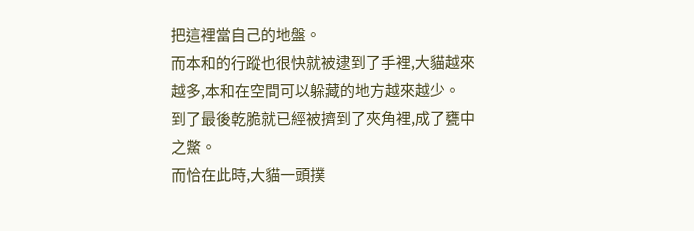把這裡當自己的地盤。
而本和的行蹤也很快就被逮到了手裡,大貓越來越多,本和在空間可以躲藏的地方越來越少。
到了最後乾脆就已經被擠到了夾角裡,成了甕中之鱉。
而恰在此時,大貓一頭撲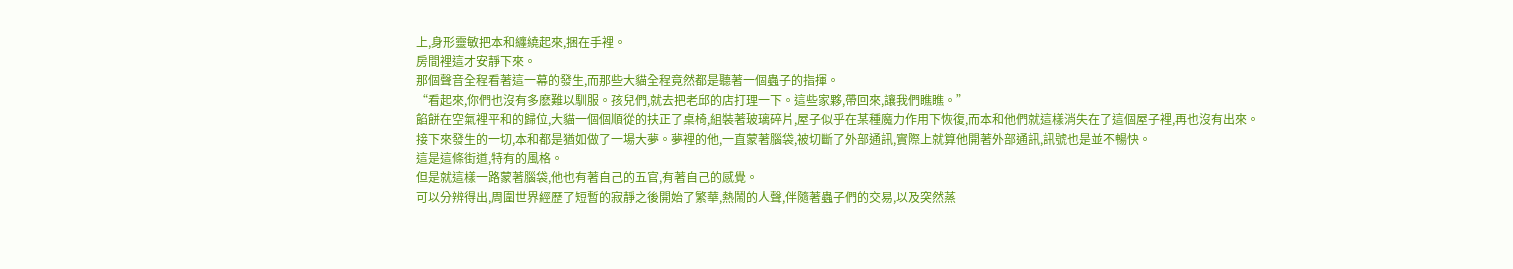上,身形靈敏把本和纏繞起來,捆在手裡。
房間裡這才安靜下來。
那個聲音全程看著這一幕的發生,而那些大貓全程竟然都是聽著一個蟲子的指揮。
“看起來,你們也沒有多麽難以馴服。孩兒們,就去把老邱的店打理一下。這些家夥,帶回來,讓我們瞧瞧。”
餡餅在空氣裡平和的歸位,大貓一個個順從的扶正了桌椅,組裝著玻璃碎片,屋子似乎在某種魔力作用下恢復,而本和他們就這樣消失在了這個屋子裡,再也沒有出來。
接下來發生的一切,本和都是猶如做了一場大夢。夢裡的他,一直蒙著腦袋,被切斷了外部通訊,實際上就算他開著外部通訊,訊號也是並不暢快。
這是這條街道,特有的風格。
但是就這樣一路蒙著腦袋,他也有著自己的五官,有著自己的感覺。
可以分辨得出,周圍世界經歷了短暫的寂靜之後開始了繁華,熱鬧的人聲,伴隨著蟲子們的交易,以及突然蒸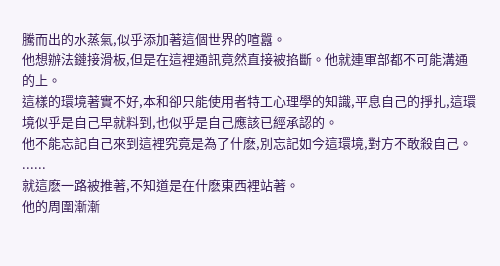騰而出的水蒸氣,似乎添加著這個世界的喧囂。
他想辦法鏈接滑板,但是在這裡通訊竟然直接被掐斷。他就連軍部都不可能溝通的上。
這樣的環境著實不好,本和卻只能使用者特工心理學的知識,平息自己的掙扎,這環境似乎是自己早就料到,也似乎是自己應該已經承認的。
他不能忘記自己來到這裡究竟是為了什麽,別忘記如今這環境,對方不敢殺自己。
......
就這麽一路被推著,不知道是在什麽東西裡站著。
他的周圍漸漸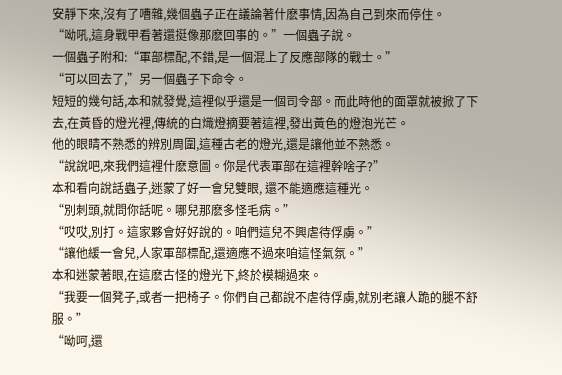安靜下來,沒有了嘈雜,幾個蟲子正在議論著什麽事情,因為自己到來而停住。
“呦吼,這身戰甲看著還挺像那麽回事的。”一個蟲子說。
一個蟲子附和:“軍部標配,不錯,是一個混上了反應部隊的戰士。”
“可以回去了,”另一個蟲子下命令。
短短的幾句話,本和就發覺,這裡似乎還是一個司令部。而此時他的面罩就被掀了下去,在黃昏的燈光裡,傳統的白熾燈摘要著這裡,發出黃色的燈泡光芒。
他的眼睛不熟悉的辨別周圍,這種古老的燈光,還是讓他並不熟悉。
“說說吧,來我們這裡什麽意圖。你是代表軍部在這裡幹啥子?”
本和看向說話蟲子,迷蒙了好一會兒雙眼, 還不能適應這種光。
“別刺頭,就問你話呢。哪兒那麽多怪毛病。”
“哎哎,別打。這家夥會好好說的。咱們這兒不興虐待俘虜。”
“讓他緩一會兒,人家軍部標配,還適應不過來咱這怪氣氛。”
本和迷蒙著眼,在這麽古怪的燈光下,終於模糊過來。
“我要一個凳子,或者一把椅子。你們自己都說不虐待俘虜,就別老讓人跪的腿不舒服。”
“呦呵,還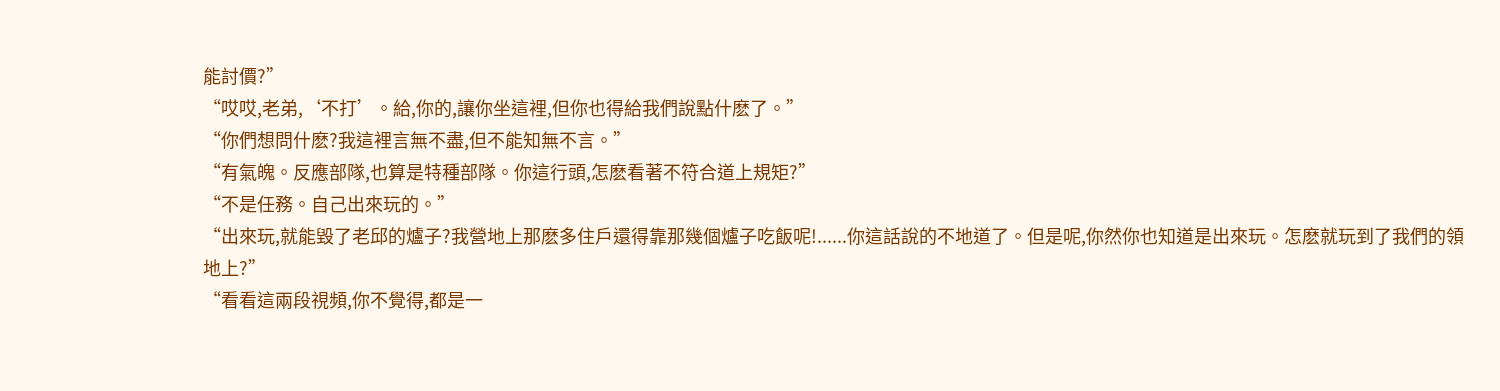能討價?”
“哎哎,老弟,‘不打’。給,你的,讓你坐這裡,但你也得給我們說點什麽了。”
“你們想問什麽?我這裡言無不盡,但不能知無不言。”
“有氣魄。反應部隊,也算是特種部隊。你這行頭,怎麽看著不符合道上規矩?”
“不是任務。自己出來玩的。”
“出來玩,就能毀了老邱的爐子?我營地上那麽多住戶還得靠那幾個爐子吃飯呢!......你這話說的不地道了。但是呢,你然你也知道是出來玩。怎麽就玩到了我們的領地上?”
“看看這兩段視頻,你不覺得,都是一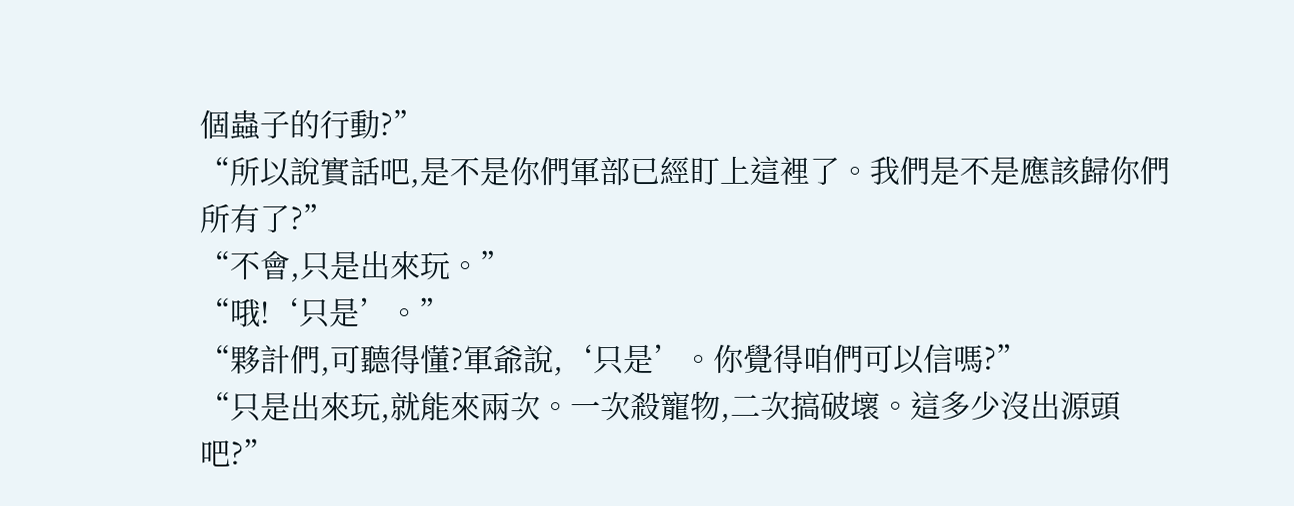個蟲子的行動?”
“所以說實話吧,是不是你們軍部已經盯上這裡了。我們是不是應該歸你們所有了?”
“不會,只是出來玩。”
“哦!‘只是’。”
“夥計們,可聽得懂?軍爺說,‘只是’。你覺得咱們可以信嗎?”
“只是出來玩,就能來兩次。一次殺寵物,二次搞破壞。這多少沒出源頭吧?”